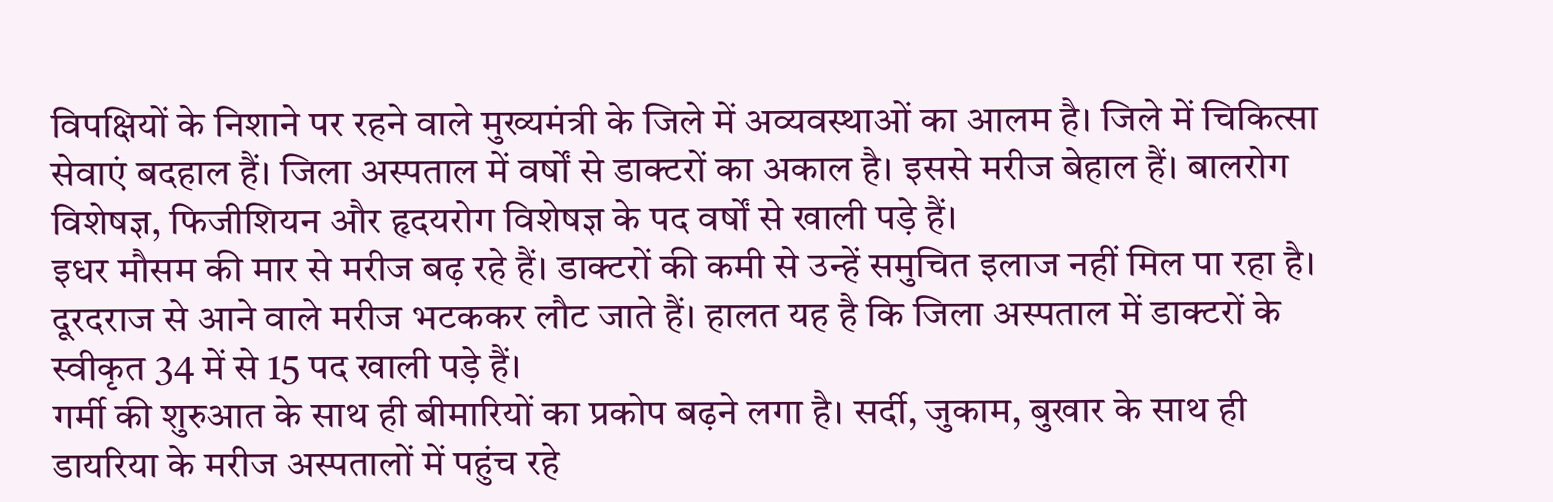विपक्षियों के निशाने पर रहने वाले मुख्यमंत्री के जिले में अव्यवस्थाओं का आलम है। जिले में चिकित्सा सेवाएं बदहाल हैं। जिला अस्पताल में वर्षों से डाक्टरों का अकाल है। इससे मरीज बेहाल हैं। बालरोग विशेषज्ञ, फिजीशियन और हृदयरोग विशेषज्ञ के पद वर्षों से खाली पड़े हैं।
इधर मौसम की मार से मरीज बढ़ रहे हैं। डाक्टरों की कमी से उन्हें समुचित इलाज नहीं मिल पा रहा है। दूरदराज से आने वाले मरीज भटककर लौट जाते हैं। हालत यह है कि जिला अस्पताल में डाक्टरों के स्वीकृत 34 में से 15 पद खाली पड़े हैं।
गर्मी की शुरुआत के साथ ही बीमारियों का प्रकोप बढ़ने लगा है। सर्दी, जुकाम, बुखार के साथ ही डायरिया के मरीज अस्पतालों में पहुंच रहे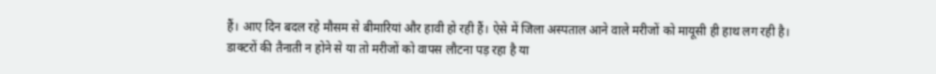हैं। आए दिन बदल रहे मौसम से बीमारियां और हावी हो रही हैं। ऐसे में जिला अस्पताल आने वाले मरीजों को मायूसी ही हाथ लग रही है।
डाक्टरों की तैनाती न होने से या तो मरीजों को वापस लौटना पड़ रहा है या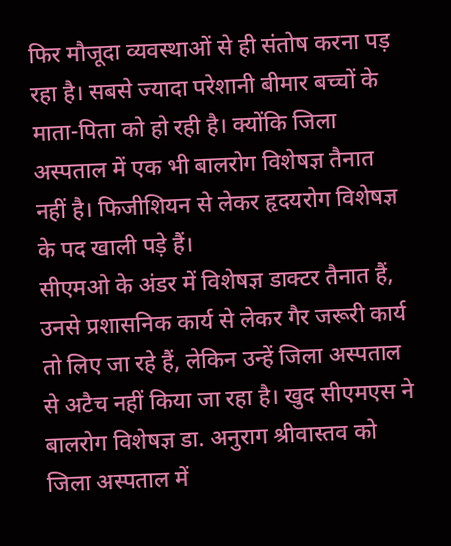फिर मौजूदा व्यवस्थाओं से ही संतोष करना पड़ रहा है। सबसे ज्यादा परेशानी बीमार बच्चों के माता-पिता को हो रही है। क्योंकि जिला अस्पताल में एक भी बालरोग विशेषज्ञ तैनात नहीं है। फिजीशियन से लेकर हृदयरोग विशेषज्ञ के पद खाली पड़े हैं।
सीएमओ के अंडर में विशेषज्ञ डाक्टर तैनात हैं, उनसे प्रशासनिक कार्य से लेकर गैर जरूरी कार्य तो लिए जा रहे हैं, लेकिन उन्हें जिला अस्पताल से अटैच नहीं किया जा रहा है। खुद सीएमएस ने बालरोग विशेषज्ञ डा. अनुराग श्रीवास्तव को जिला अस्पताल में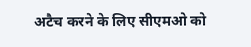अटैच करने के लिए सीएमओ को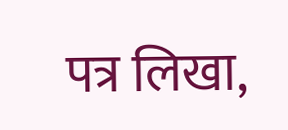पत्र लिखा,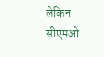लेकिन सीएमओ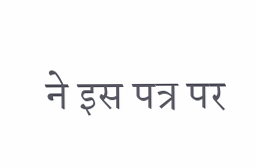ने इस पत्र पर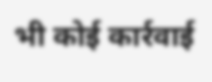भी कोई कार्रवाई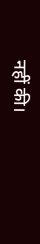नहीं की।